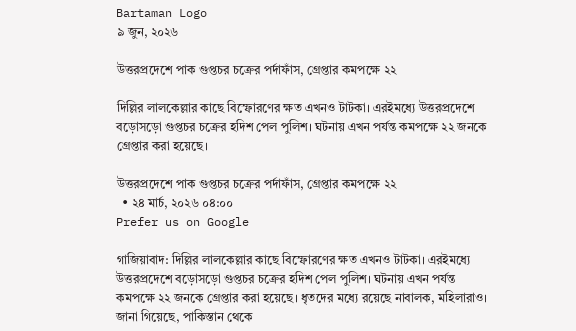Bartaman Logo
৯ জুন, ২০২৬

উত্তরপ্রদেশে পাক গুপ্তচর চক্রের পর্দাফাঁস, গ্রেপ্তার কমপক্ষে ২২

দিল্লির লালকেল্লার কাছে বিস্ফোরণের ক্ষত এখনও টাটকা। এরইমধ্যে উত্তরপ্রদেশে বড়োসড়ো গুপ্তচর চক্রের হদিশ পেল পুলিশ। ঘটনায় এখন পর্যন্ত কমপক্ষে ২২ জনকে গ্রেপ্তার করা হয়েছে।

উত্তরপ্রদেশে পাক গুপ্তচর চক্রের পর্দাফাঁস, গ্রেপ্তার কমপক্ষে ২২
  • ২৪ মার্চ, ২০২৬ ০৪:০০
Prefer us on Google

গাজিয়াবাদ: দিল্লির লালকেল্লার কাছে বিস্ফোরণের ক্ষত এখনও টাটকা। এরইমধ্যে উত্তরপ্রদেশে বড়োসড়ো গুপ্তচর চক্রের হদিশ পেল পুলিশ। ঘটনায় এখন পর্যন্ত কমপক্ষে ২২ জনকে গ্রেপ্তার করা হয়েছে। ধৃতদের মধ্যে রয়েছে নাবালক, মহিলারাও। জানা গিয়েছে, পাকিস্তান থেকে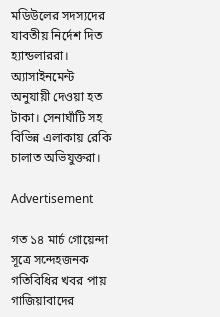মডিউলের সদস্যদের যাবতীয় নির্দেশ দিত হ্যান্ডলাররা। অ্যাসাইনমেন্ট অনুযায়ী দেওয়া হত টাকা। সেনাঘাঁটি সহ বিভিন্ন এলাকায় রেকি চালাত অভিযুক্তরা।

Advertisement

গত ১৪ মার্চ গোয়েন্দা সূত্রে সন্দেহজনক গতিবিধির খবর পায় গাজিয়াবাদের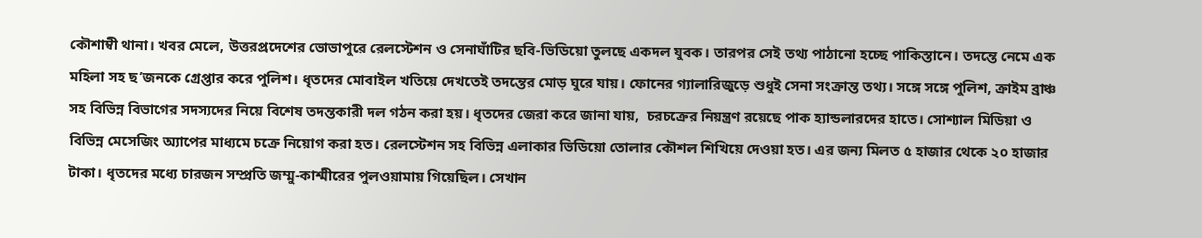কৌশাম্বী থানা। খবর মেলে, উত্তরপ্রদেশের ভোভাপুরে রেলস্টেশন ও সেনাঘাঁটির ছবি-ভিডিয়ো তুলছে একদল যুবক। তারপর সেই তথ্য পাঠানো হচ্ছে পাকিস্তানে। তদন্তে নেমে এক মহিলা সহ ছ’জনকে গ্রেপ্তার করে পুলিশ। ধৃতদের মোবাইল খতিয়ে দেখতেই তদন্তের মোড় ঘুরে যায়। ফোনের গ্যালারিজুড়ে শুধুই সেনা সংক্রান্ত তথ্য। সঙ্গে সঙ্গে পুলিশ, ক্রাইম ব্রাঞ্চ সহ বিভিন্ন বিভাগের সদস্যদের নিয়ে বিশেষ তদন্তকারী দল গঠন করা হয়। ধৃতদের জেরা করে জানা যায়,  চরচক্রের নিয়ন্ত্রণ রয়েছে পাক হ্যান্ডলারদের হাতে। সোশ্যাল মিডিয়া ও বিভিন্ন মেসেজিং অ্যাপের মাধ্যমে চক্রে নিয়োগ করা হত। রেলস্টেশন সহ বিভিন্ন এলাকার ভিডিয়ো তোলার কৌশল শিখিয়ে দেওয়া হত। এর জন্য মিলত ৫ হাজার থেকে ২০ হাজার টাকা। ধৃতদের মধ্যে চারজন সম্প্রতি জম্মু-কাশ্মীরের পুলওয়ামায় গিয়েছিল। সেখান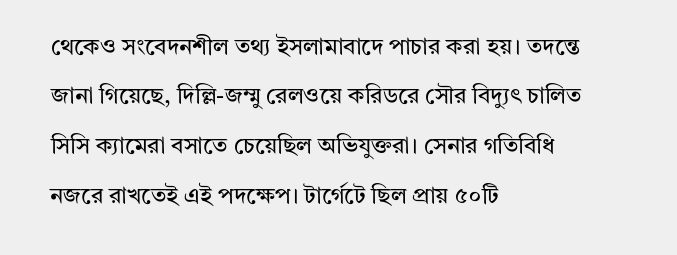থেকেও সংবেদনশীল তথ্য ইসলামাবাদে পাচার করা হয়। তদন্তে জানা গিয়েছে, দিল্লি-জম্মু রেলওয়ে করিডরে সৌর বিদ্যুৎ চালিত সিসি ক্যামেরা বসাতে চেয়েছিল অভিযুক্তরা। সেনার গতিবিধি নজরে রাখতেই এই পদক্ষেপ। টার্গেটে ছিল প্রায় ৫০টি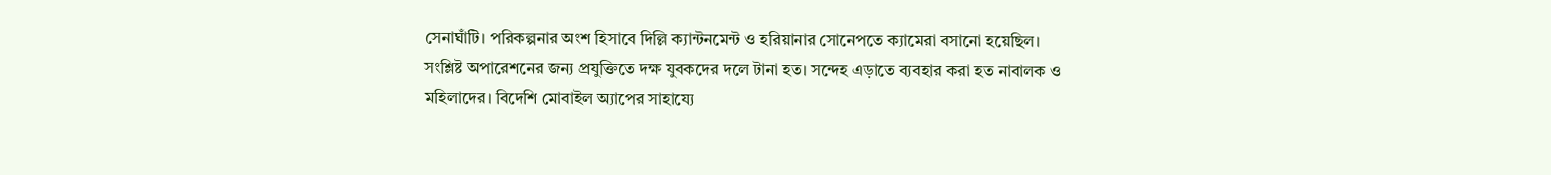সেনাঘাঁটি। পরিকল্পনার অংশ হিসাবে দিল্লি ক্যান্টনমেন্ট ও হরিয়ানার সোনেপতে ক্যামেরা বসানো হয়েছিল। সংশ্লিষ্ট অপারেশনের জন্য প্রযুক্তিতে দক্ষ যুবকদের দলে টানা হত। সন্দেহ এড়াতে ব্যবহার করা হত নাবালক ও মহিলাদের। বিদেশি মোবাইল অ্যাপের সাহায্যে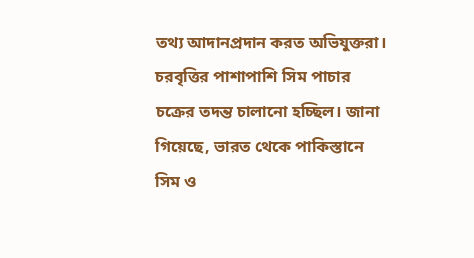তথ্য আদানপ্রদান করত অভিযুক্তরা।
চরবৃত্তির পাশাপাশি সিম পাচার চক্রের তদন্ত চালানো হচ্ছিল। জানা গিয়েছে, ভারত থেকে পাকিস্তানে সিম ও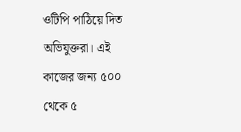ওটিপি পাঠিয়ে দিত অভিযুক্তরা। এই কাজের জন্য ৫০০ থেকে ৫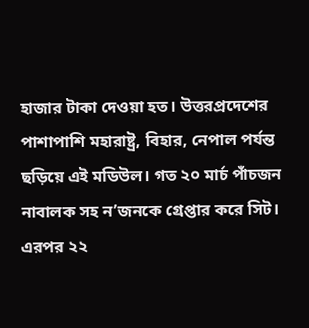হাজার টাকা দেওয়া হত। উত্তরপ্রদেশের পাশাপাশি মহারাষ্ট্র, বিহার, নেপাল পর্যন্ত ছড়িয়ে এই মডিউল। গত ২০ মার্চ পাঁচজন নাবালক সহ ন’জনকে গ্রেপ্তার করে সিট। এরপর ২২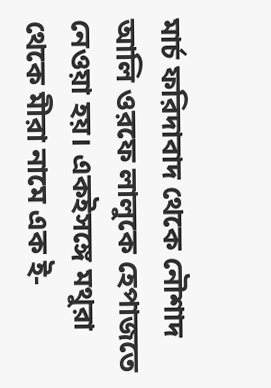মার্চ ফরিদাবাদ থেকে নৌশাদ আলি ওরফে লালুকে হেপাজতে নেওয়া হয়। একইসঙ্গে মথুরা থেকে মীরা নামে এক ই-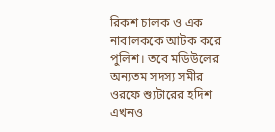রিকশ চালক ও এক নাবালককে আটক করে পুলিশ। তবে মডিউলের অন্যতম সদস্য সমীর ওরফে শ্যুটারের হদিশ এখনও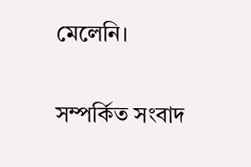মেলেনি।

সম্পর্কিত সংবাদ